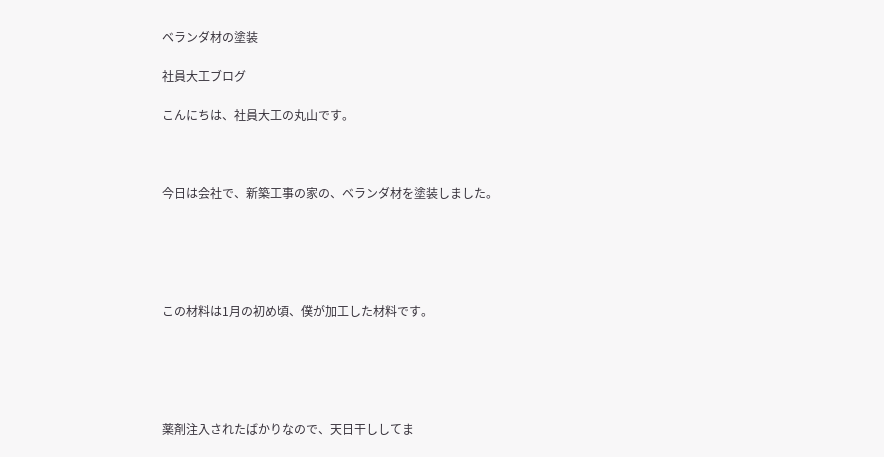ベランダ材の塗装

社員大工ブログ

こんにちは、社員大工の丸山です。



今日は会社で、新築工事の家の、ベランダ材を塗装しました。





この材料は1月の初め頃、僕が加工した材料です。





薬剤注入されたばかりなので、天日干ししてま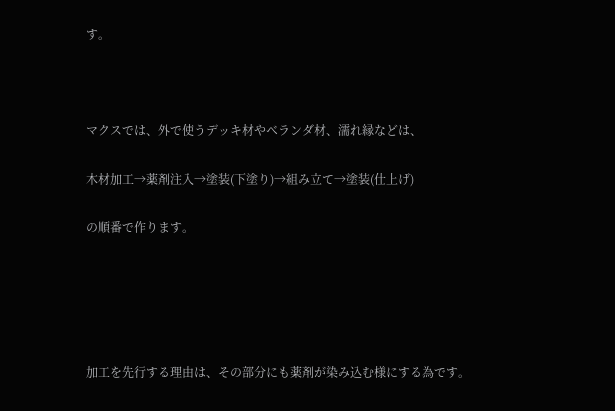す。



マクスでは、外で使うデッキ材やベランダ材、濡れ縁などは、

木材加工→薬剤注入→塗装(下塗り)→組み立て→塗装(仕上げ)

の順番で作ります。





加工を先行する理由は、その部分にも薬剤が染み込む様にする為です。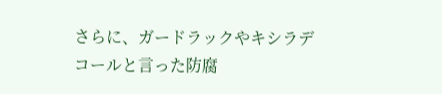さらに、ガードラックやキシラデコールと言った防腐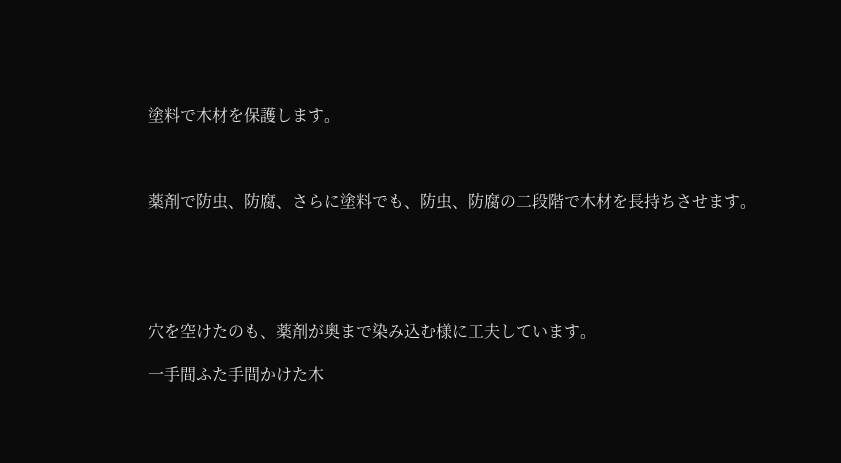塗料で木材を保護します。



薬剤で防虫、防腐、さらに塗料でも、防虫、防腐の二段階で木材を長持ちさせます。





穴を空けたのも、薬剤が奥まで染み込む様に工夫しています。

一手間ふた手間かけた木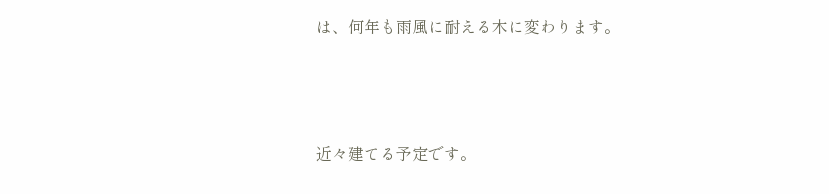は、何年も雨風に耐える木に変わります。



近々建てる予定です。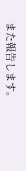また報告します。